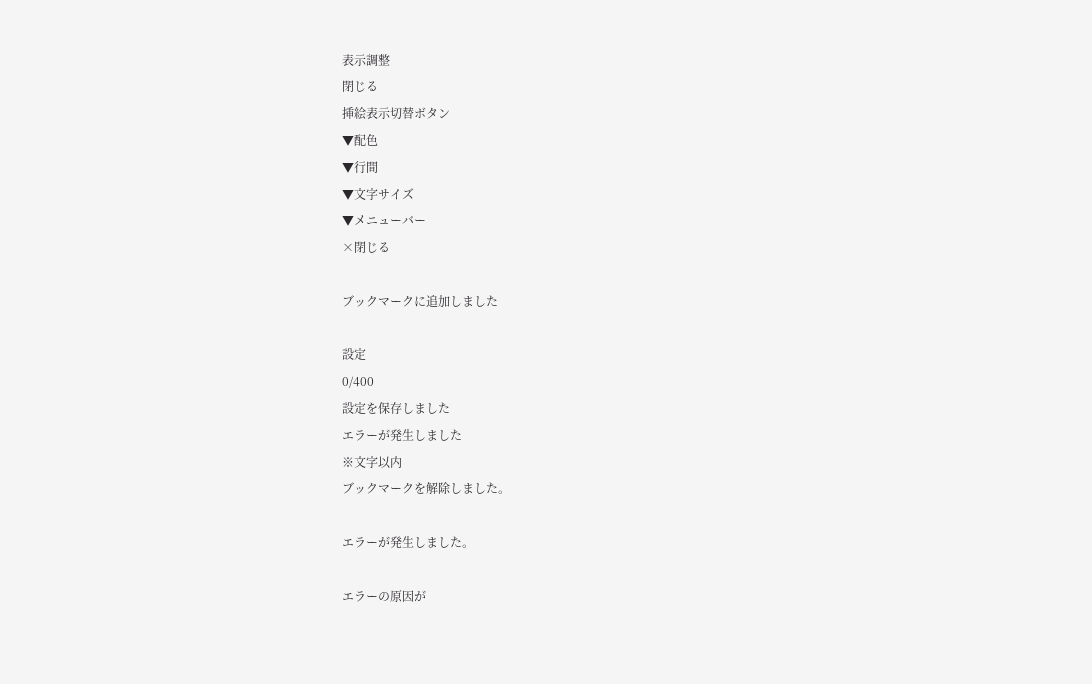表示調整
閉じる
挿絵表示切替ボタン
▼配色
▼行間
▼文字サイズ
▼メニューバー
×閉じる

ブックマークに追加しました

設定
0/400
設定を保存しました
エラーが発生しました
※文字以内
ブックマークを解除しました。

エラーが発生しました。

エラーの原因が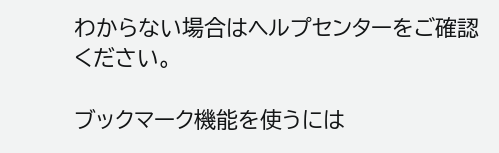わからない場合はヘルプセンターをご確認ください。

ブックマーク機能を使うには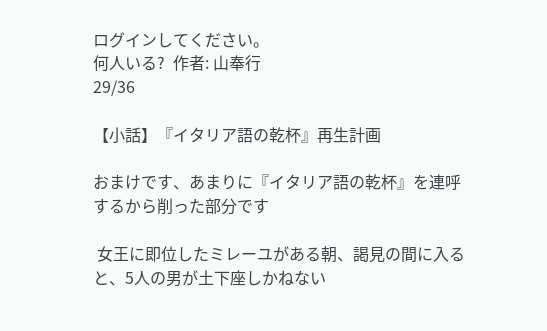ログインしてください。
何人いる?  作者: 山奉行
29/36

【小話】『イタリア語の乾杯』再生計画

おまけです、あまりに『イタリア語の乾杯』を連呼するから削った部分です

 女王に即位したミレーユがある朝、謁見の間に入ると、5人の男が土下座しかねない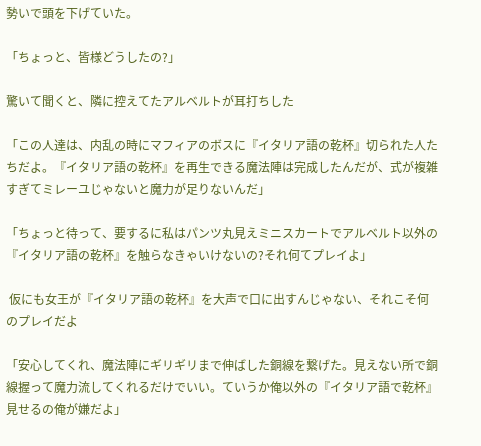勢いで頭を下げていた。

「ちょっと、皆様どうしたの?」

驚いて聞くと、隣に控えてたアルベルトが耳打ちした

「この人達は、内乱の時にマフィアのボスに『イタリア語の乾杯』切られた人たちだよ。『イタリア語の乾杯』を再生できる魔法陣は完成したんだが、式が複雑すぎてミレーユじゃないと魔力が足りないんだ」

「ちょっと待って、要するに私はパンツ丸見えミニスカートでアルベルト以外の『イタリア語の乾杯』を触らなきゃいけないの?それ何てプレイよ」

 仮にも女王が『イタリア語の乾杯』を大声で口に出すんじゃない、それこそ何のプレイだよ

「安心してくれ、魔法陣にギリギリまで伸ばした銅線を繋げた。見えない所で銅線握って魔力流してくれるだけでいい。ていうか俺以外の『イタリア語で乾杯』見せるの俺が嫌だよ」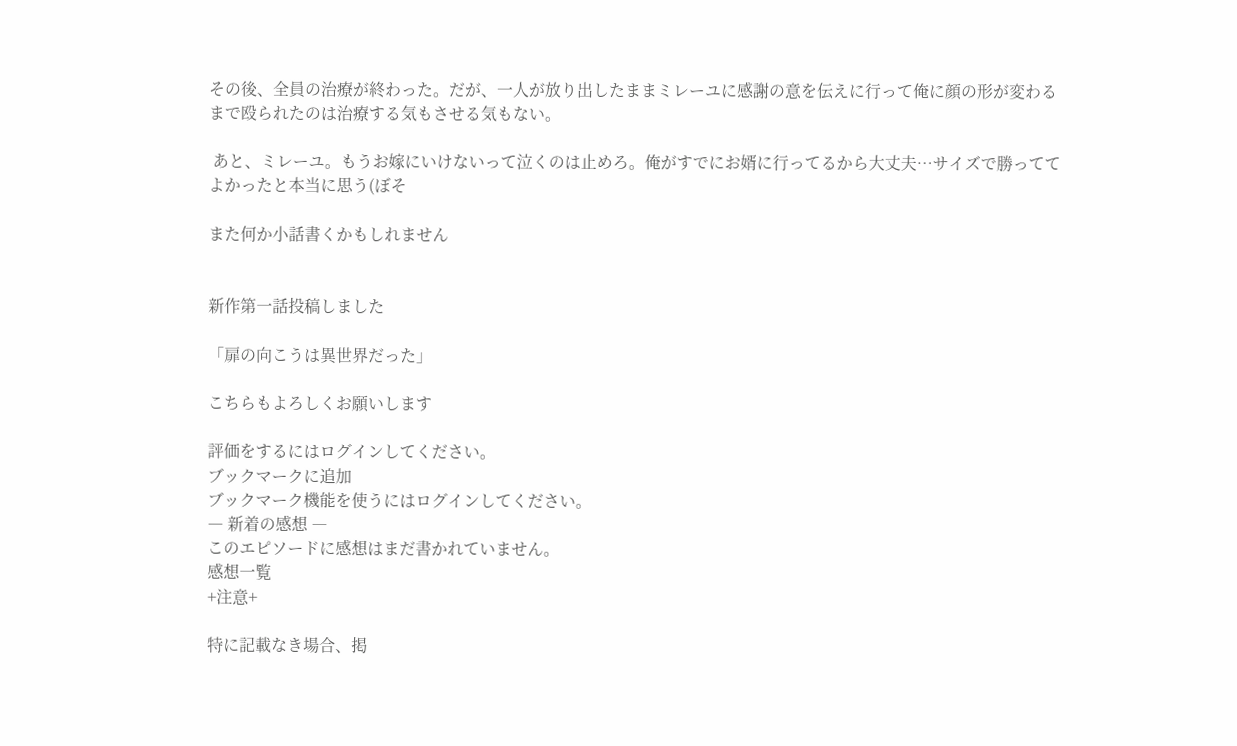その後、全員の治療が終わった。だが、一人が放り出したままミレーユに感謝の意を伝えに行って俺に顔の形が変わるまで殴られたのは治療する気もさせる気もない。

 あと、ミレーユ。もうお嫁にいけないって泣くのは止めろ。俺がすでにお婿に行ってるから大丈夫…サイズで勝っててよかったと本当に思う(ぼそ

また何か小話書くかもしれません


新作第一話投稿しました

「扉の向こうは異世界だった」

こちらもよろしくお願いします

評価をするにはログインしてください。
ブックマークに追加
ブックマーク機能を使うにはログインしてください。
― 新着の感想 ―
このエピソードに感想はまだ書かれていません。
感想一覧
+注意+

特に記載なき場合、掲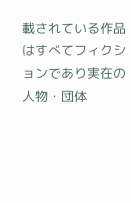載されている作品はすべてフィクションであり実在の人物・団体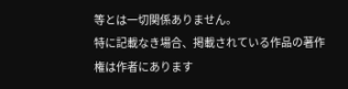等とは一切関係ありません。
特に記載なき場合、掲載されている作品の著作権は作者にあります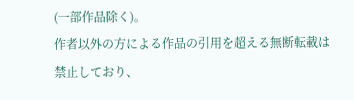(一部作品除く)。
作者以外の方による作品の引用を超える無断転載は禁止しており、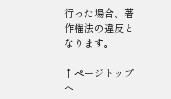行った場合、著作権法の違反となります。

↑ページトップへ